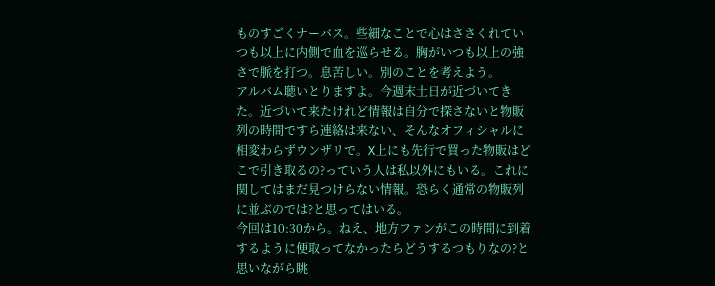ものすごくナーバス。些細なことで心はささくれていつも以上に内側で血を巡らせる。胸がいつも以上の強さで脈を打つ。息苦しい。別のことを考えよう。
アルバム聴いとりますよ。今週末土日が近づいてきた。近づいて来たけれど情報は自分で探さないと物販列の時間ですら連絡は来ない、そんなオフィシャルに相変わらずウンザリで。X上にも先行で買った物販はどこで引き取るの?っていう人は私以外にもいる。これに関してはまだ見つけらない情報。恐らく通常の物販列に並ぶのでは?と思ってはいる。
今回は10:30から。ねえ、地方ファンがこの時間に到着するように便取ってなかったらどうするつもりなの?と思いながら眺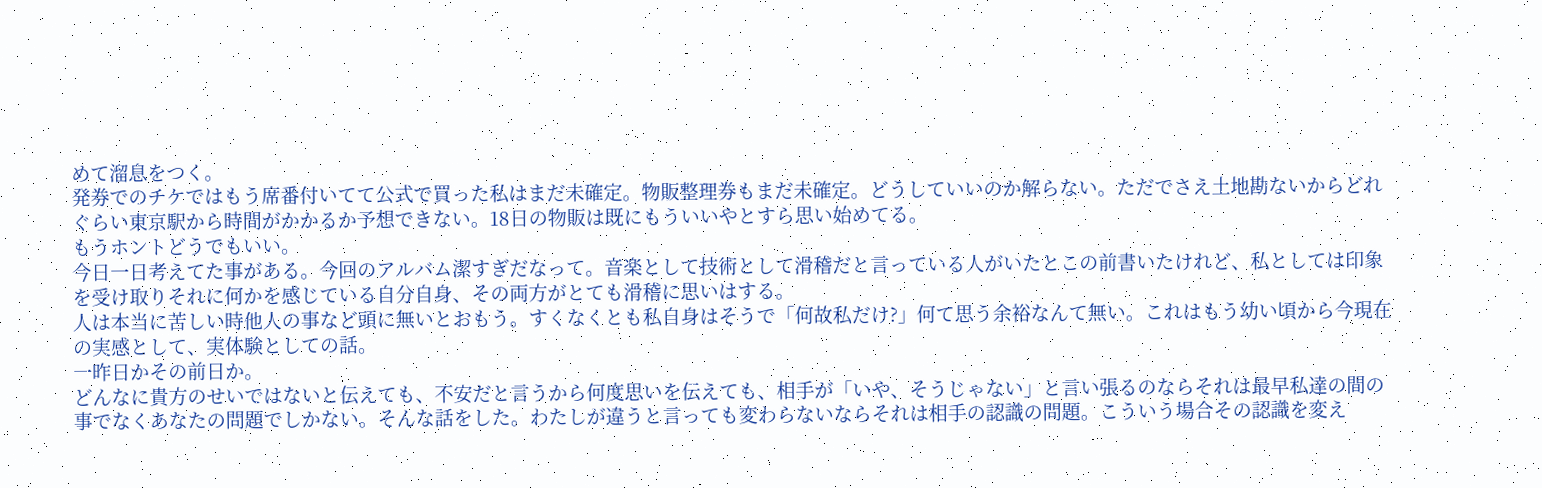めて溜息をつく。
発券でのチケではもう席番付いてて公式で買った私はまだ未確定。物販整理券もまだ未確定。どうしていいのか解らない。ただでさえ土地勘ないからどれぐらい東京駅から時間がかかるか予想できない。18日の物販は既にもういいやとすら思い始めてる。
もうホントどうでもいい。
今日一日考えてた事がある。今回のアルバム潔すぎだなって。音楽として技術として滑稽だと言っている人がいたとこの前書いたけれど、私としては印象を受け取りそれに何かを感じている自分自身、その両方がとても滑稽に思いはする。
人は本当に苦しい時他人の事など頭に無いとおもう。すくなくとも私自身はそうで「何故私だけ?」何て思う余裕なんて無い。これはもう幼い頃から今現在の実感として、実体験としての話。
一昨日かその前日か。
どんなに貴方のせいではないと伝えても、不安だと言うから何度思いを伝えても、相手が「いや、そうじゃない」と言い張るのならそれは最早私達の間の事でなくあなたの問題でしかない。そんな話をした。わたしが違うと言っても変わらないならそれは相手の認識の問題。こういう場合その認識を変え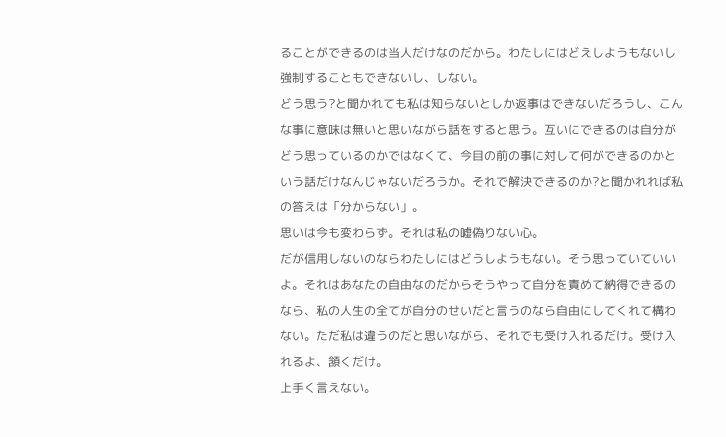ることができるのは当人だけなのだから。わたしにはどえしようもないし強制することもできないし、しない。
どう思う?と聞かれても私は知らないとしか返事はできないだろうし、こんな事に意味は無いと思いながら話をすると思う。互いにできるのは自分がどう思っているのかではなくて、今目の前の事に対して何ができるのかという話だけなんじゃないだろうか。それで解決できるのか?と聞かれれば私の答えは「分からない」。
思いは今も変わらず。それは私の嘘偽りない心。
だが信用しないのならわたしにはどうしようもない。そう思っていていいよ。それはあなたの自由なのだからそうやって自分を責めて納得できるのなら、私の人生の全てが自分のせいだと言うのなら自由にしてくれて構わない。ただ私は違うのだと思いながら、それでも受け入れるだけ。受け入れるよ、頷くだけ。
上手く言えない。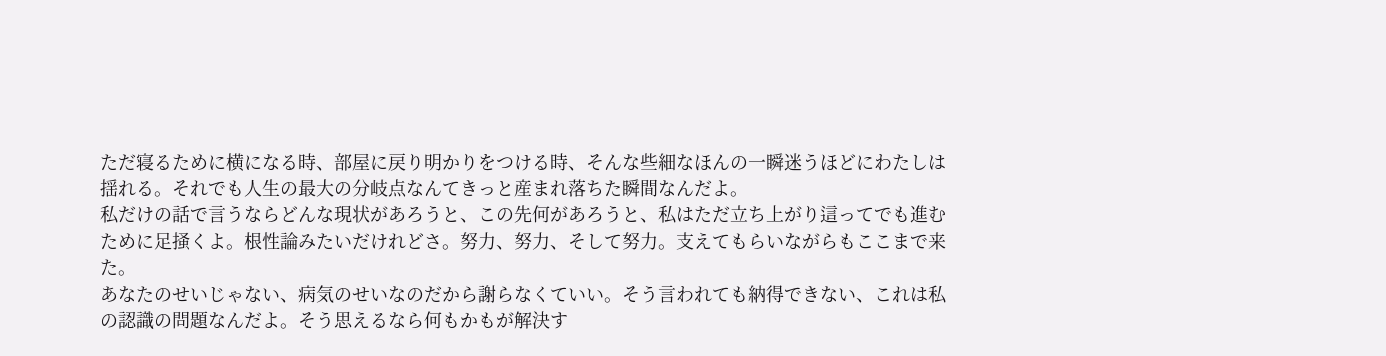ただ寝るために横になる時、部屋に戻り明かりをつける時、そんな些細なほんの一瞬迷うほどにわたしは揺れる。それでも人生の最大の分岐点なんてきっと産まれ落ちた瞬間なんだよ。
私だけの話で言うならどんな現状があろうと、この先何があろうと、私はただ立ち上がり這ってでも進むために足掻くよ。根性論みたいだけれどさ。努力、努力、そして努力。支えてもらいながらもここまで来た。
あなたのせいじゃない、病気のせいなのだから謝らなくていい。そう言われても納得できない、これは私の認識の問題なんだよ。そう思えるなら何もかもが解決す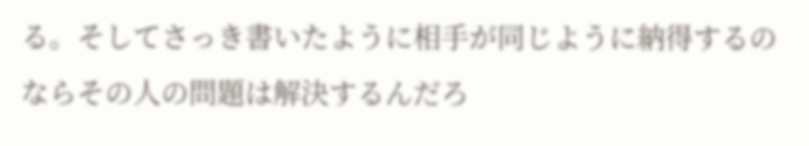る。そしてさっき書いたように相手が同じように納得するのならその人の問題は解決するんだろ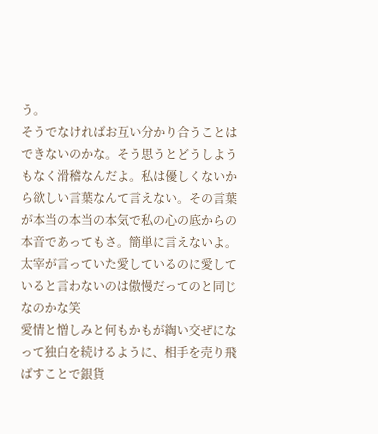う。
そうでなければお互い分かり合うことはできないのかな。そう思うとどうしようもなく滑稽なんだよ。私は優しくないから欲しい言葉なんて言えない。その言葉が本当の本当の本気で私の心の底からの本音であってもさ。簡単に言えないよ。太宰が言っていた愛しているのに愛していると言わないのは傲慢だってのと同じなのかな笑
愛情と憎しみと何もかもが綯い交ぜになって独白を続けるように、相手を売り飛ばすことで銀貨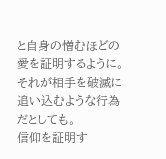と自身の憎むほどの愛を証明するように。それが相手を破滅に追い込むような行為だとしても。
信仰を証明す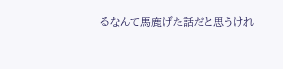るなんて馬鹿げた話だと思うけれ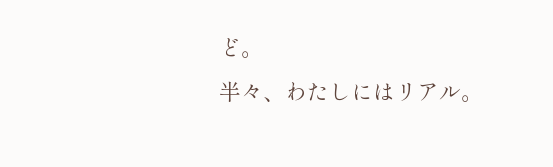ど。
半々、わたしにはリアル。